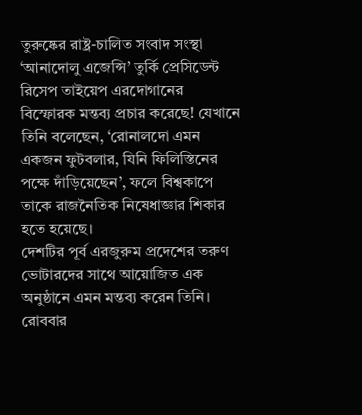তুরুষ্কের রাষ্ট্র-চালিত সংবাদ সংস্থা ‘আনাদোলু এজেন্সি’ তুর্কি প্রেসিডেন্ট রিসেপ তাইয়েপ এরদোগানের বিস্ফোরক মন্তব্য প্রচার করেছে! যেখানে তিনি বলেছেন, ‘রোনালদো এমন একজন ফুটবলার, যিনি ফিলিস্তিনের পক্ষে দাঁড়িয়েছেন’, ফলে বিশ্বকাপে তাকে রাজনৈতিক নিষেধাজ্ঞার শিকার হতে হয়েছে।
দেশটির পূর্ব এরজুরুম প্রদেশের তরুণ ভোটারদের সাথে আয়োজিত এক অনুষ্ঠানে এমন মন্তব্য করেন তিনি।
রোববার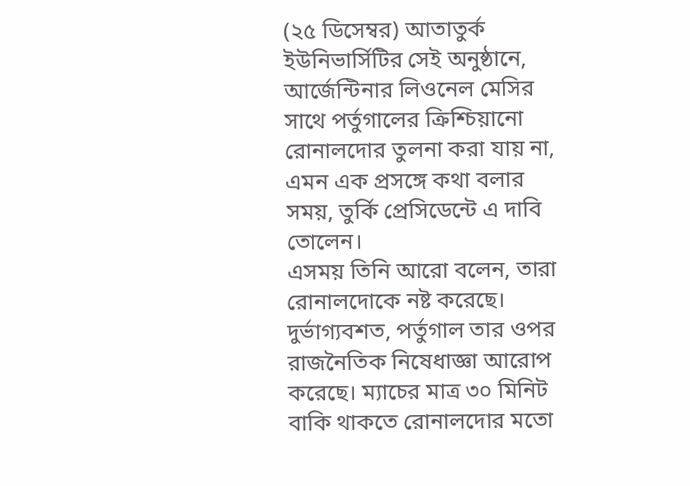(২৫ ডিসেম্বর) আতাতুর্ক ইউনিভার্সিটির সেই অনুষ্ঠানে, আর্জেন্টিনার লিওনেল মেসির সাথে পর্তুগালের ক্রিশ্চিয়ানো রোনালদোর তুলনা করা যায় না, এমন এক প্রসঙ্গে কথা বলার সময়, তুর্কি প্রেসিডেন্টে এ দাবি তোলেন।
এসময় তিনি আরো বলেন, তারা রোনালদোকে নষ্ট করেছে। দুর্ভাগ্যবশত, পর্তুগাল তার ওপর রাজনৈতিক নিষেধাজ্ঞা আরোপ করেছে। ম্যাচের মাত্র ৩০ মিনিট বাকি থাকতে রোনালদোর মতো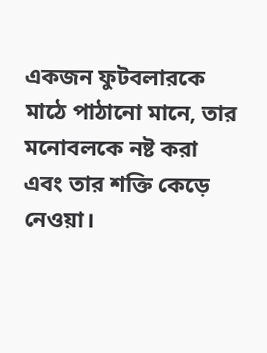একজন ফুটবলারকে মাঠে পাঠানো মানে, তার মনোবলকে নষ্ট করা এবং তার শক্তি কেড়ে নেওয়া।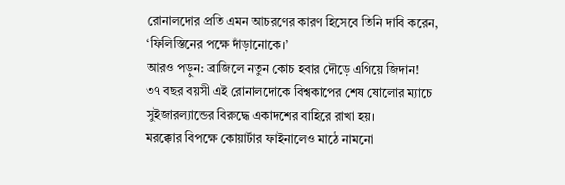রোনালদোর প্রতি এমন আচরণের কারণ হিসেবে তিনি দাবি করেন, ‘ফিলিস্তিনের পক্ষে দাঁড়ানোকে।’
আরও পড়ুন: ব্রাজিলে নতুন কোচ হবার দৌড়ে এগিয়ে জিদান!
৩৭ বছর বয়সী এই রোনালদোকে বিশ্বকাপের শেষ ষোলোর ম্যাচে সুইজারল্যান্ডের বিরুদ্ধে একাদশের বাহিরে রাখা হয়।
মরক্কোর বিপক্ষে কোয়ার্টার ফাইনালেও মাঠে নামনো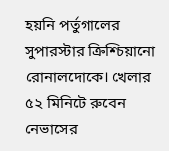হয়নি পর্তুগালের সুপারস্টার ক্রিশ্চিয়ানো রোনালদোকে। খেলার ৫২ মিনিটে রুবেন নেভাসের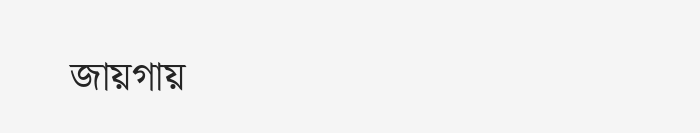জায়গায়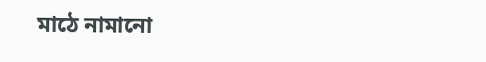মাঠে নামানো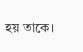হয় তাকে।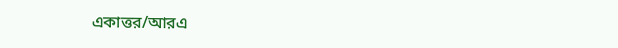একাত্তর/আরএ